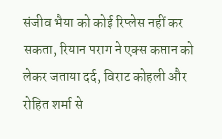संजीव भैया को कोई रिप्लेस नहीं कर सकता, रियान पराग ने एक्स कप्तान को लेकर जताया दर्द, विराट कोहली और रोहित शर्मा से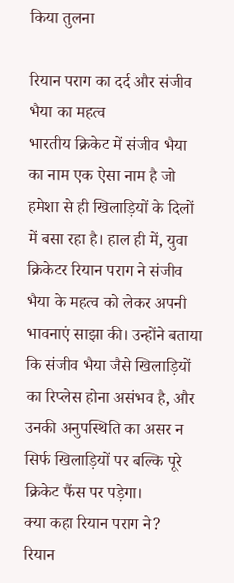किया तुलना

रियान पराग का दर्द और संजीव भैया का महत्व
भारतीय क्रिकेट में संजीव भैया का नाम एक ऐसा नाम है जो हमेशा से ही खिलाड़ियों के दिलों में बसा रहा है। हाल ही में, युवा क्रिकेटर रियान पराग ने संजीव भैया के महत्व को लेकर अपनी भावनाएं साझा की। उन्होंने बताया कि संजीव भैया जैसे खिलाड़ियों का रिप्लेस होना असंभव है, और उनकी अनुपस्थिति का असर न सिर्फ खिलाड़ियों पर बल्कि पूरे क्रिकेट फैंस पर पड़ेगा।
क्या कहा रियान पराग ने?
रियान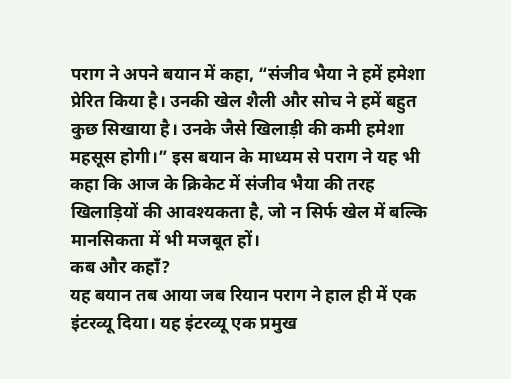पराग ने अपने बयान में कहा, “संजीव भैया ने हमें हमेशा प्रेरित किया है। उनकी खेल शैली और सोच ने हमें बहुत कुछ सिखाया है। उनके जैसे खिलाड़ी की कमी हमेशा महसूस होगी।” इस बयान के माध्यम से पराग ने यह भी कहा कि आज के क्रिकेट में संजीव भैया की तरह खिलाड़ियों की आवश्यकता है, जो न सिर्फ खेल में बल्कि मानसिकता में भी मजबूत हों।
कब और कहाँ?
यह बयान तब आया जब रियान पराग ने हाल ही में एक इंटरव्यू दिया। यह इंटरव्यू एक प्रमुख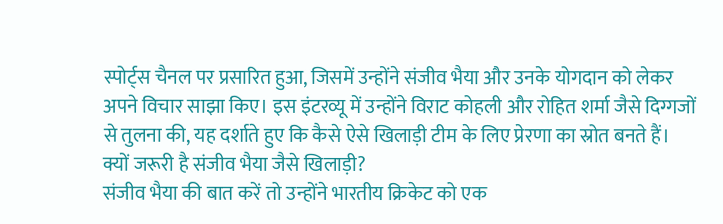स्पोर्ट्स चैनल पर प्रसारित हुआ, जिसमें उन्होंने संजीव भैया और उनके योगदान को लेकर अपने विचार साझा किए। इस इंटरव्यू में उन्होंने विराट कोहली और रोहित शर्मा जैसे दिग्गजों से तुलना की, यह दर्शाते हुए कि कैसे ऐसे खिलाड़ी टीम के लिए प्रेरणा का स्रोत बनते हैं।
क्यों जरूरी है संजीव भैया जैसे खिलाड़ी?
संजीव भैया की बात करें तो उन्होंने भारतीय क्रिकेट को एक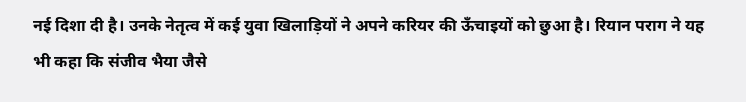नई दिशा दी है। उनके नेतृत्व में कई युवा खिलाड़ियों ने अपने करियर की ऊँचाइयों को छुआ है। रियान पराग ने यह भी कहा कि संजीव भैया जैसे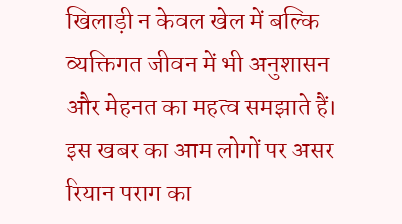खिलाड़ी न केवल खेल में बल्कि व्यक्तिगत जीवन में भी अनुशासन और मेहनत का महत्व समझाते हैं।
इस खबर का आम लोगों पर असर
रियान पराग का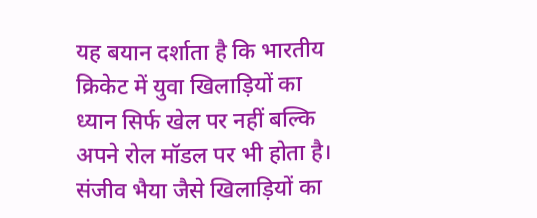यह बयान दर्शाता है कि भारतीय क्रिकेट में युवा खिलाड़ियों का ध्यान सिर्फ खेल पर नहीं बल्कि अपने रोल मॉडल पर भी होता है। संजीव भैया जैसे खिलाड़ियों का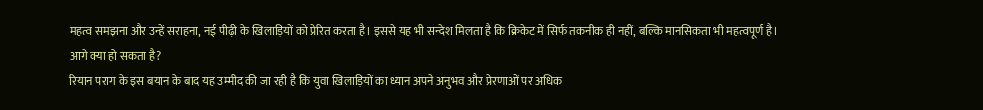महत्व समझना और उन्हें सराहना, नई पीढ़ी के खिलाड़ियों को प्रेरित करता है। इससे यह भी सन्देश मिलता है कि क्रिकेट में सिर्फ तकनीक ही नहीं, बल्कि मानसिकता भी महत्वपूर्ण है।
आगे क्या हो सकता है?
रियान पराग के इस बयान के बाद यह उम्मीद की जा रही है कि युवा खिलाड़ियों का ध्यान अपने अनुभव और प्रेरणाओं पर अधिक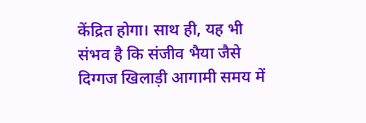केंद्रित होगा। साथ ही, यह भी संभव है कि संजीव भैया जैसे दिग्गज खिलाड़ी आगामी समय में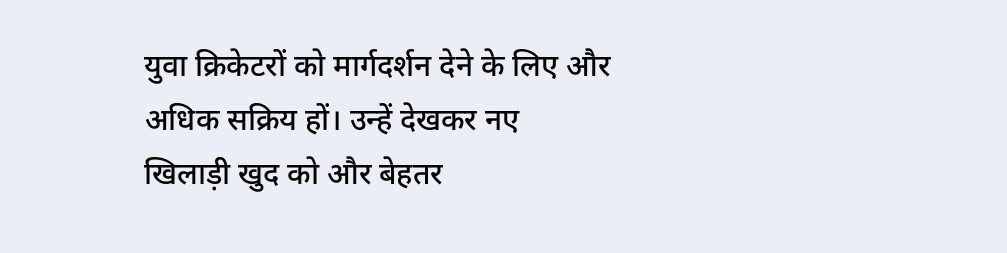युवा क्रिकेटरों को मार्गदर्शन देने के लिए और अधिक सक्रिय हों। उन्हें देखकर नए खिलाड़ी खुद को और बेहतर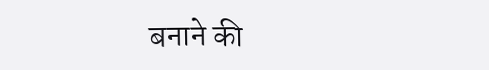बनाने की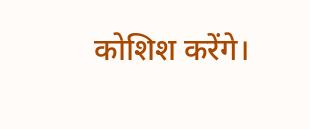कोशिश करेंगे।